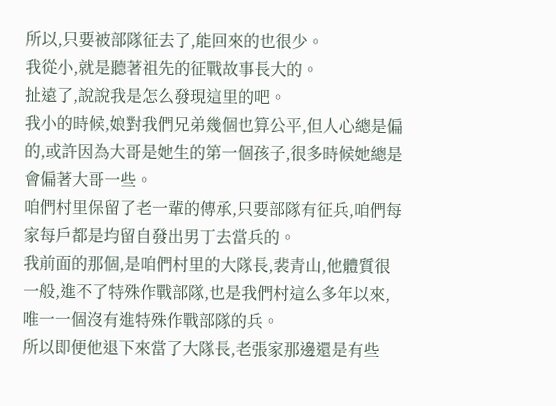所以,只要被部隊征去了,能回來的也很少。
我從小,就是聽著祖先的征戰故事長大的。
扯遠了,說說我是怎么發現這里的吧。
我小的時候,娘對我們兄弟幾個也算公平,但人心總是偏的,或許因為大哥是她生的第一個孩子,很多時候她總是會偏著大哥一些。
咱們村里保留了老一輩的傳承,只要部隊有征兵,咱們每家每戶都是均留自發出男丁去當兵的。
我前面的那個,是咱們村里的大隊長,裴青山,他體質很一般,進不了特殊作戰部隊,也是我們村這么多年以來,唯一一個沒有進特殊作戰部隊的兵。
所以即便他退下來當了大隊長,老張家那邊還是有些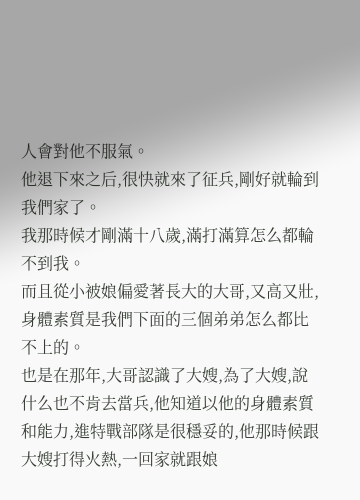人會對他不服氣。
他退下來之后,很快就來了征兵,剛好就輪到我們家了。
我那時候才剛滿十八歲,滿打滿算怎么都輪不到我。
而且從小被娘偏愛著長大的大哥,又高又壯,身體素質是我們下面的三個弟弟怎么都比不上的。
也是在那年,大哥認識了大嫂,為了大嫂,說什么也不肯去當兵,他知道以他的身體素質和能力,進特戰部隊是很穩妥的,他那時候跟大嫂打得火熱,一回家就跟娘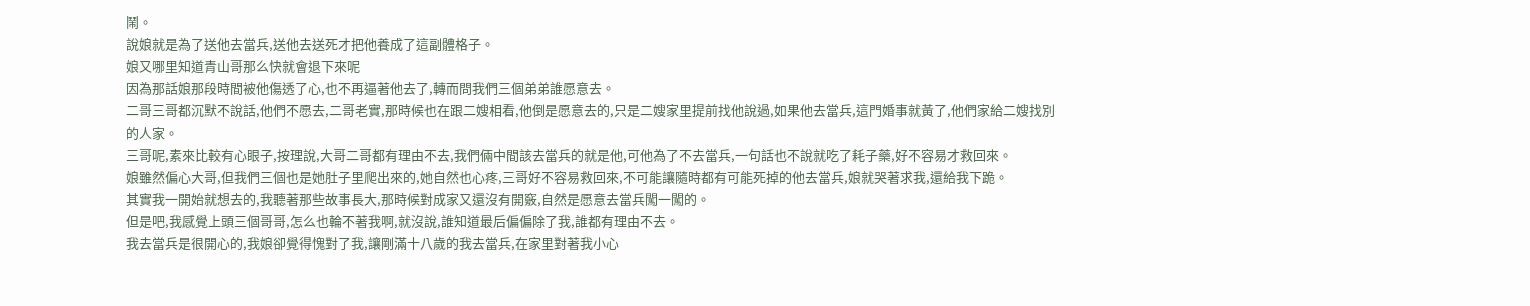鬧。
說娘就是為了送他去當兵,送他去送死才把他養成了這副體格子。
娘又哪里知道青山哥那么快就會退下來呢
因為那話娘那段時間被他傷透了心,也不再逼著他去了,轉而問我們三個弟弟誰愿意去。
二哥三哥都沉默不說話,他們不愿去,二哥老實,那時候也在跟二嫂相看,他倒是愿意去的,只是二嫂家里提前找他說過,如果他去當兵,這門婚事就黃了,他們家給二嫂找別的人家。
三哥呢,素來比較有心眼子,按理說,大哥二哥都有理由不去,我們倆中間該去當兵的就是他,可他為了不去當兵,一句話也不說就吃了耗子藥,好不容易才救回來。
娘雖然偏心大哥,但我們三個也是她肚子里爬出來的,她自然也心疼,三哥好不容易救回來,不可能讓隨時都有可能死掉的他去當兵,娘就哭著求我,還給我下跪。
其實我一開始就想去的,我聽著那些故事長大,那時候對成家又還沒有開竅,自然是愿意去當兵闖一闖的。
但是吧,我感覺上頭三個哥哥,怎么也輪不著我啊,就沒說,誰知道最后偏偏除了我,誰都有理由不去。
我去當兵是很開心的,我娘卻覺得愧對了我,讓剛滿十八歲的我去當兵,在家里對著我小心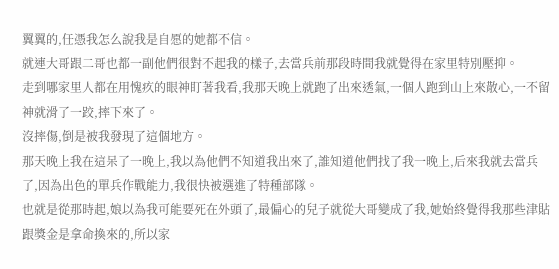翼翼的,任憑我怎么說我是自愿的她都不信。
就連大哥跟二哥也都一副他們很對不起我的樣子,去當兵前那段時間我就覺得在家里特別壓抑。
走到哪家里人都在用愧疚的眼神盯著我看,我那天晚上就跑了出來透氣,一個人跑到山上來散心,一不留神就滑了一跤,摔下來了。
沒摔傷,倒是被我發現了這個地方。
那天晚上我在這呆了一晚上,我以為他們不知道我出來了,誰知道他們找了我一晚上,后來我就去當兵了,因為出色的單兵作戰能力,我很快被選進了特種部隊。
也就是從那時起,娘以為我可能要死在外頭了,最偏心的兒子就從大哥變成了我,她始終覺得我那些津貼跟獎金是拿命換來的,所以家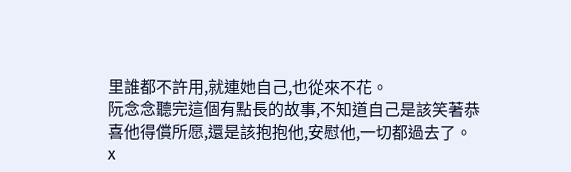里誰都不許用,就連她自己,也從來不花。
阮念念聽完這個有點長的故事,不知道自己是該笑著恭喜他得償所愿,還是該抱抱他,安慰他,一切都過去了。
x